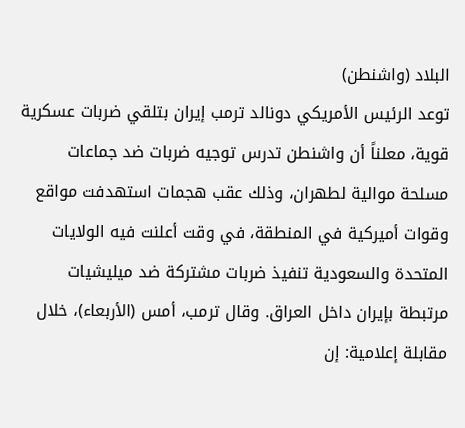البلاد (واشنطن)
توعد الرئيس الأمريكي دونالد ترمب إيران بتلقي ضربات عسكرية قوية، معلناً أن واشنطن تدرس توجيه ضربات ضد جماعات مسلحة موالية لطهران، وذلك عقب هجمات استهدفت مواقع وقوات أميركية في المنطقة، في وقت أعلنت فيه الولايات المتحدة والسعودية تنفيذ ضربات مشتركة ضد ميليشيات مرتبطة بإيران داخل العراق. وقال ترمب، أمس (الأربعاء)، خلال مقابلة إعلامية: إن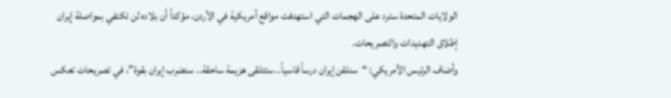الولايات المتحدة سترد على الهجمات التي استهدفت مواقع أمريكية في الأردن، مؤكداً أن بلاده لن تكتفي بمواصلة إيران إطلاق التهديدات والتصريحات.
وأضاف الرئيس الأمريكي: “سنلقن إيران درساً قاسياً.. ستتلقى هزيمة ساحقة.. سنضرب إيران بقوة”، في تصريحات تعكس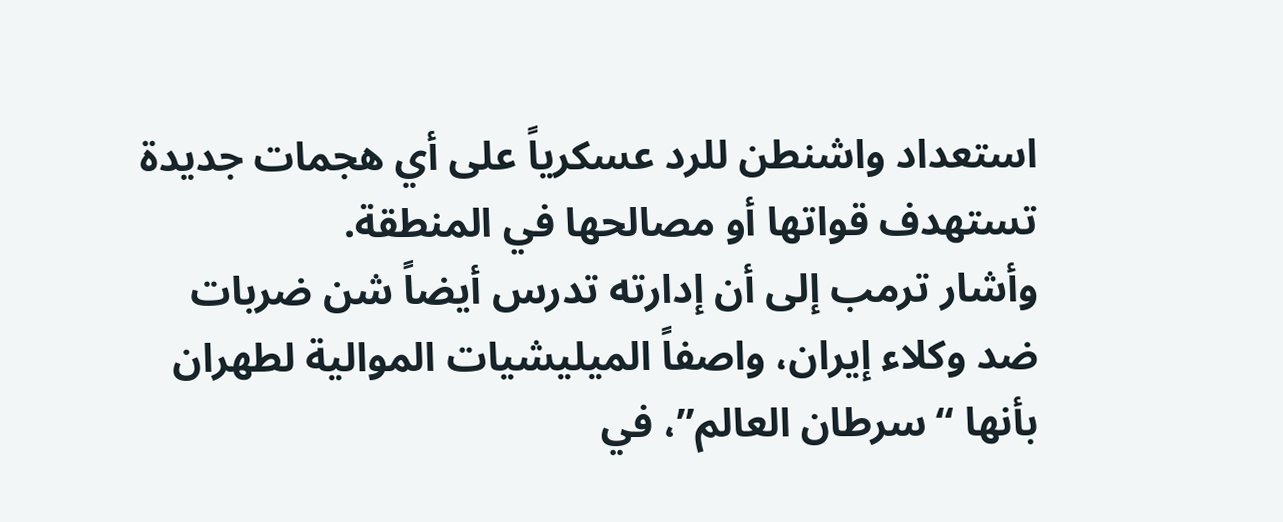استعداد واشنطن للرد عسكرياً على أي هجمات جديدة تستهدف قواتها أو مصالحها في المنطقة.
وأشار ترمب إلى أن إدارته تدرس أيضاً شن ضربات ضد وكلاء إيران، واصفاً الميليشيات الموالية لطهران بأنها “سرطان العالم”، في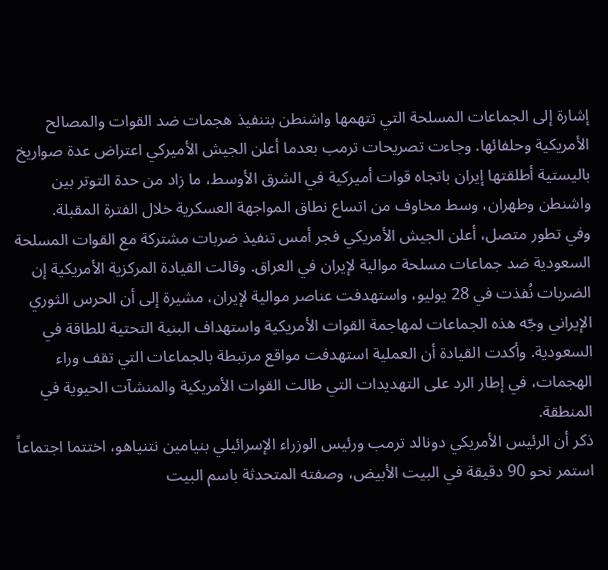إشارة إلى الجماعات المسلحة التي تتهمها واشنطن بتنفيذ هجمات ضد القوات والمصالح الأمريكية وحلفائها. وجاءت تصريحات ترمب بعدما أعلن الجيش الأميركي اعتراض عدة صواريخ باليستية أطلقتها إيران باتجاه قوات أميركية في الشرق الأوسط، ما زاد من حدة التوتر بين واشنطن وطهران، وسط مخاوف من اتساع نطاق المواجهة العسكرية خلال الفترة المقبلة.
وفي تطور متصل، أعلن الجيش الأمريكي فجر أمس تنفيذ ضربات مشتركة مع القوات المسلحة السعودية ضد جماعات مسلحة موالية لإيران في العراق. وقالت القيادة المركزية الأمريكية إن الضربات نُفذت في 28 يوليو، واستهدفت عناصر موالية لإيران، مشيرة إلى أن الحرس الثوري الإيراني وجّه هذه الجماعات لمهاجمة القوات الأمريكية واستهداف البنية التحتية للطاقة في السعودية. وأكدت القيادة أن العملية استهدفت مواقع مرتبطة بالجماعات التي تقف وراء الهجمات، في إطار الرد على التهديدات التي طالت القوات الأمريكية والمنشآت الحيوية في المنطقة.
ذكر أن الرئيس الأمريكي دونالد ترمب ورئيس الوزراء الإسرائيلي بنيامين نتنياهو، اختتما اجتماعاً استمر نحو 90 دقيقة في البيت الأبيض، وصفته المتحدثة باسم البيت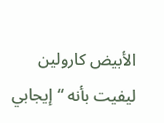الأبيض كارولين ليفيت بأنه “إيجابي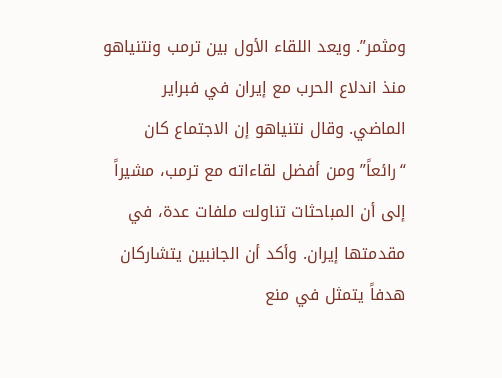ومثمر”. ويعد اللقاء الأول بين ترمب ونتنياهو منذ اندلاع الحرب مع إيران في فبراير الماضي. وقال نتنياهو إن الاجتماع كان “رائعاً” ومن أفضل لقاءاته مع ترمب، مشيراً إلى أن المباحثات تناولت ملفات عدة، في مقدمتها إيران. وأكد أن الجانبين يتشاركان هدفاً يتمثل في منع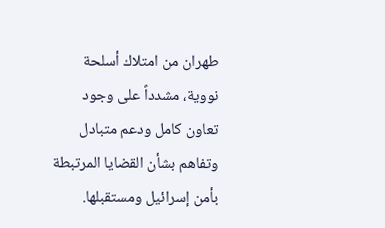طهران من امتلاك أسلحة نووية، مشدداً على وجود تعاون كامل ودعم متبادل وتفاهم بشأن القضايا المرتبطة بأمن إسرائيل ومستقبلها.